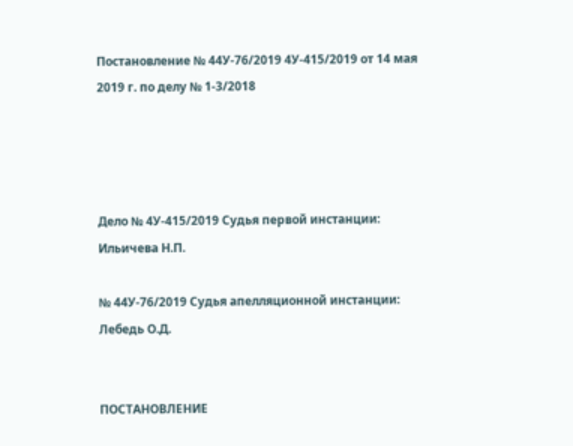Постановление № 44У-76/2019 4У-415/2019 от 14 мая 2019 г. по делу № 1-3/2018




Дело № 4У-415/2019 Судья первой инстанции: Ильичева Н.П.

№ 44У-76/2019 Судья апелляционной инстанции: Лебедь О.Д.


ПОСТАНОВЛЕНИЕ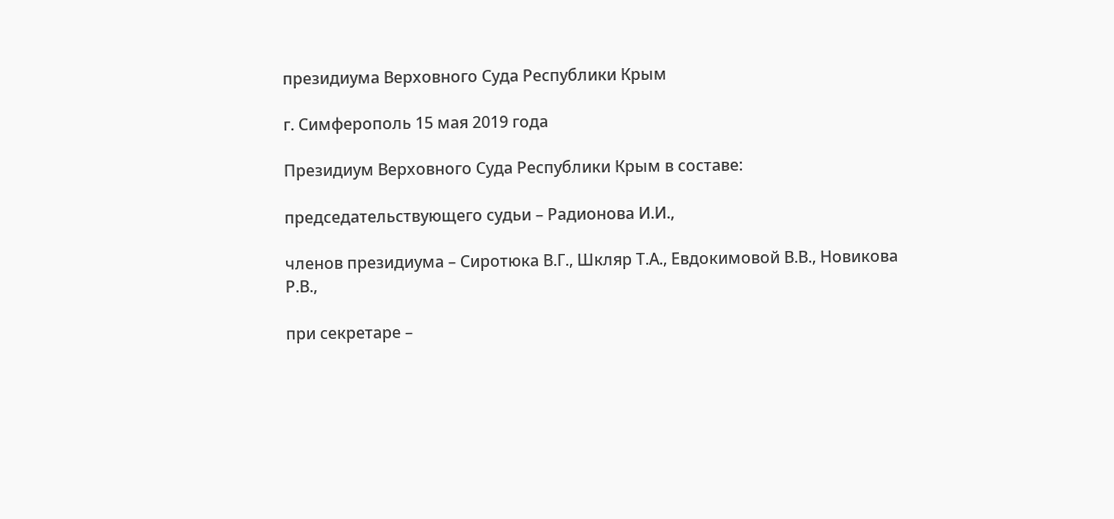президиума Верховного Суда Республики Крым

г. Симферополь 15 мая 2019 года

Президиум Верховного Суда Республики Крым в составе:

председательствующего судьи – Радионова И.И.,

членов президиума – Сиротюка В.Г., Шкляр Т.А., Евдокимовой В.В., Новикова Р.В.,

при секретаре –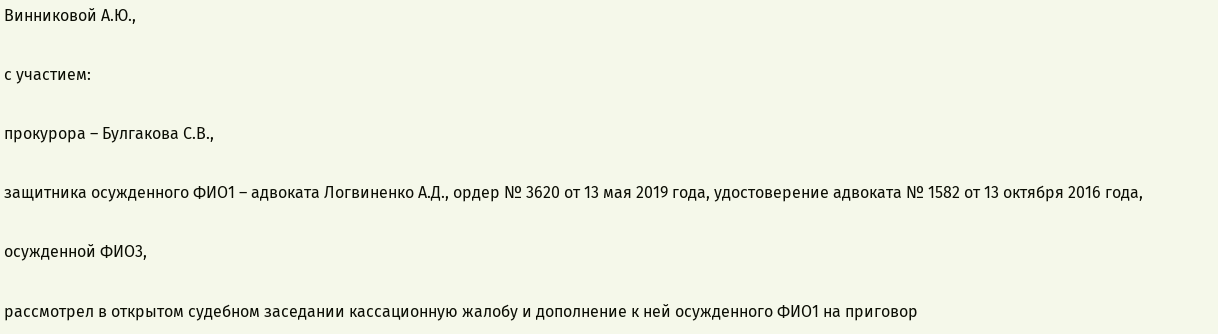Винниковой А.Ю.,

с участием:

прокурора – Булгакова С.В.,

защитника осужденного ФИО1 – адвоката Логвиненко А.Д., ордер № 3620 от 13 мая 2019 года, удостоверение адвоката № 1582 от 13 октября 2016 года,

осужденной ФИО3,

рассмотрел в открытом судебном заседании кассационную жалобу и дополнение к ней осужденного ФИО1 на приговор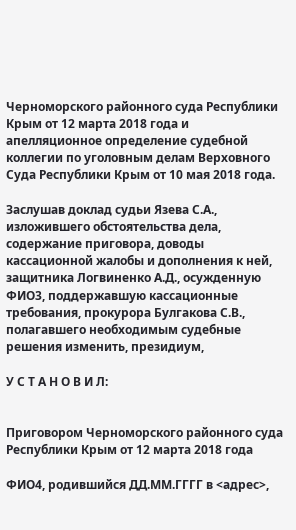Черноморского районного суда Республики Крым от 12 марта 2018 года и апелляционное определение судебной коллегии по уголовным делам Верховного Суда Республики Крым от 10 мая 2018 года.

Заслушав доклад судьи Язева С.А., изложившего обстоятельства дела, содержание приговора, доводы кассационной жалобы и дополнения к ней, защитника Логвиненко А.Д., осужденную ФИО3, поддержавшую кассационные требования, прокурора Булгакова С.В., полагавшего необходимым судебные решения изменить, президиум,

У С Т А Н О В И Л:


Приговором Черноморского районного суда Республики Крым от 12 марта 2018 года

ФИО4, родившийся ДД.ММ.ГГГГ в <адрес>,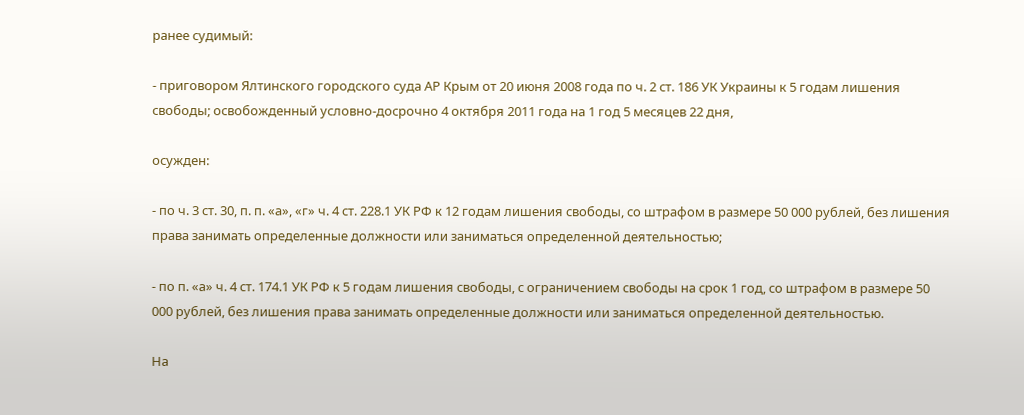ранее судимый:

- приговором Ялтинского городского суда АР Крым от 20 июня 2008 года по ч. 2 ст. 186 УК Украины к 5 годам лишения свободы; освобожденный условно-досрочно 4 октября 2011 года на 1 год 5 месяцев 22 дня,

осужден:

- по ч. 3 ст. 30, п. п. «а», «г» ч. 4 ст. 228.1 УК РФ к 12 годам лишения свободы, со штрафом в размере 50 000 рублей, без лишения права занимать определенные должности или заниматься определенной деятельностью;

- по п. «а» ч. 4 ст. 174.1 УК РФ к 5 годам лишения свободы, с ограничением свободы на срок 1 год, со штрафом в размере 50 000 рублей, без лишения права занимать определенные должности или заниматься определенной деятельностью.

На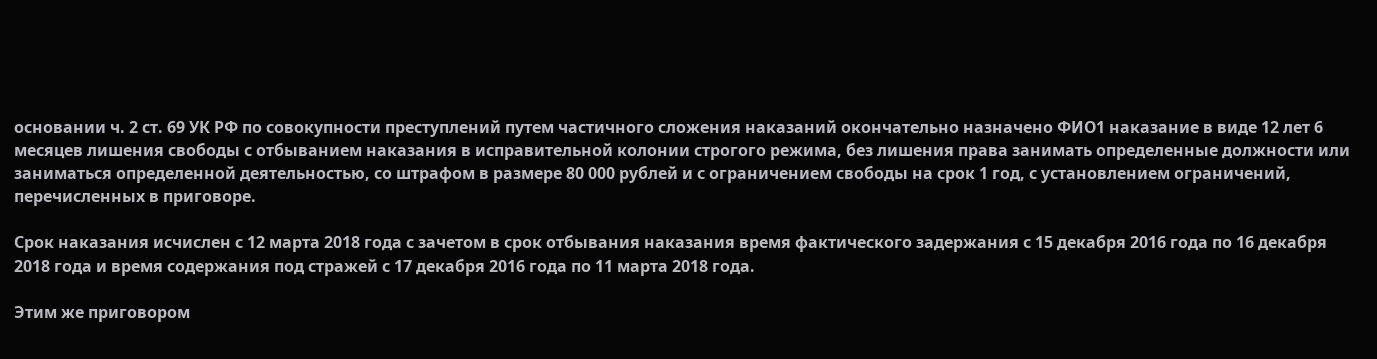основании ч. 2 ст. 69 УК РФ по совокупности преступлений путем частичного сложения наказаний окончательно назначено ФИО1 наказание в виде 12 лет 6 месяцев лишения свободы с отбыванием наказания в исправительной колонии строгого режима, без лишения права занимать определенные должности или заниматься определенной деятельностью, со штрафом в размере 80 000 рублей и с ограничением свободы на срок 1 год, с установлением ограничений, перечисленных в приговоре.

Срок наказания исчислен с 12 марта 2018 года с зачетом в срок отбывания наказания время фактического задержания с 15 декабря 2016 года по 16 декабря 2018 года и время содержания под стражей с 17 декабря 2016 года по 11 марта 2018 года.

Этим же приговором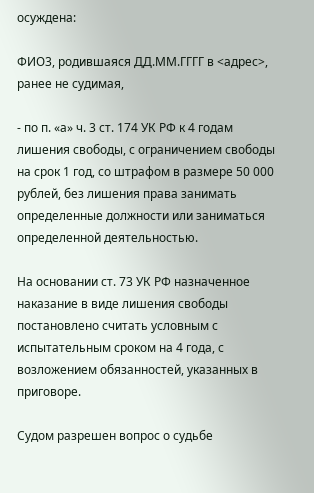осуждена:

ФИО3, родившаяся ДД.ММ.ГГГГ в <адрес>, ранее не судимая,

- по п. «а» ч. 3 ст. 174 УК РФ к 4 годам лишения свободы, с ограничением свободы на срок 1 год, со штрафом в размере 50 000 рублей, без лишения права занимать определенные должности или заниматься определенной деятельностью.

На основании ст. 73 УК РФ назначенное наказание в виде лишения свободы постановлено считать условным с испытательным сроком на 4 года, с возложением обязанностей, указанных в приговоре.

Судом разрешен вопрос о судьбе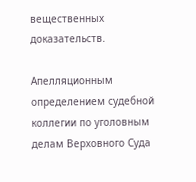вещественных доказательств.

Апелляционным определением судебной коллегии по уголовным делам Верховного Суда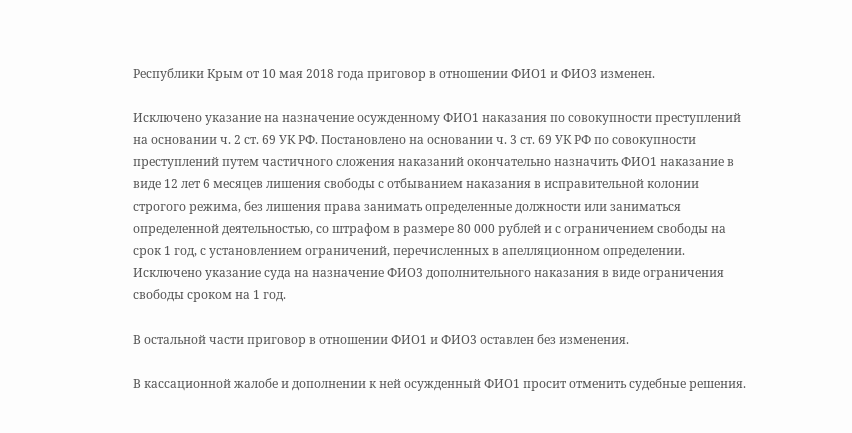Республики Крым от 10 мая 2018 года приговор в отношении ФИО1 и ФИО3 изменен.

Исключено указание на назначение осужденному ФИО1 наказания по совокупности преступлений на основании ч. 2 ст. 69 УК РФ. Постановлено на основании ч. 3 ст. 69 УК РФ по совокупности преступлений путем частичного сложения наказаний окончательно назначить ФИО1 наказание в виде 12 лет 6 месяцев лишения свободы с отбыванием наказания в исправительной колонии строгого режима, без лишения права занимать определенные должности или заниматься определенной деятельностью, со штрафом в размере 80 000 рублей и с ограничением свободы на срок 1 год, с установлением ограничений, перечисленных в апелляционном определении. Исключено указание суда на назначение ФИО3 дополнительного наказания в виде ограничения свободы сроком на 1 год.

В остальной части приговор в отношении ФИО1 и ФИО3 оставлен без изменения.

В кассационной жалобе и дополнении к ней осужденный ФИО1 просит отменить судебные решения.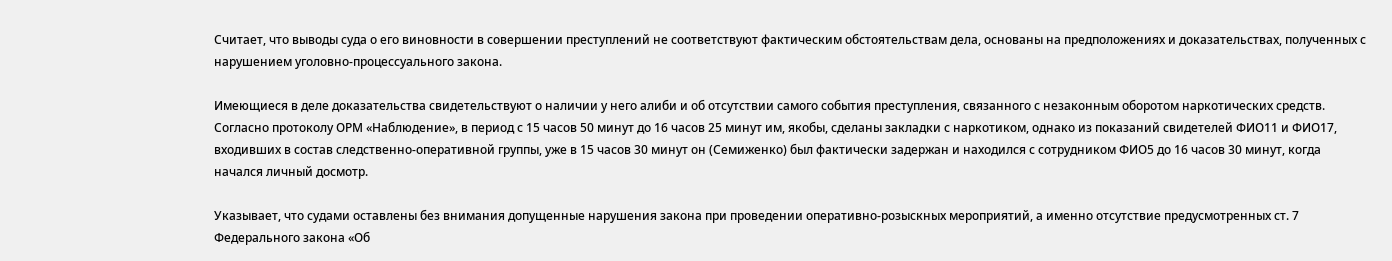Считает, что выводы суда о его виновности в совершении преступлений не соответствуют фактическим обстоятельствам дела, основаны на предположениях и доказательствах, полученных с нарушением уголовно-процессуального закона.

Имеющиеся в деле доказательства свидетельствуют о наличии у него алиби и об отсутствии самого события преступления, связанного с незаконным оборотом наркотических средств. Согласно протоколу ОРМ «Наблюдение», в период с 15 часов 50 минут до 16 часов 25 минут им, якобы, сделаны закладки с наркотиком, однако из показаний свидетелей ФИО11 и ФИО17, входивших в состав следственно-оперативной группы, уже в 15 часов 30 минут он (Семиженко) был фактически задержан и находился с сотрудником ФИО5 до 16 часов 30 минут, когда начался личный досмотр.

Указывает, что судами оставлены без внимания допущенные нарушения закона при проведении оперативно-розыскных мероприятий, а именно отсутствие предусмотренных ст. 7 Федерального закона «Об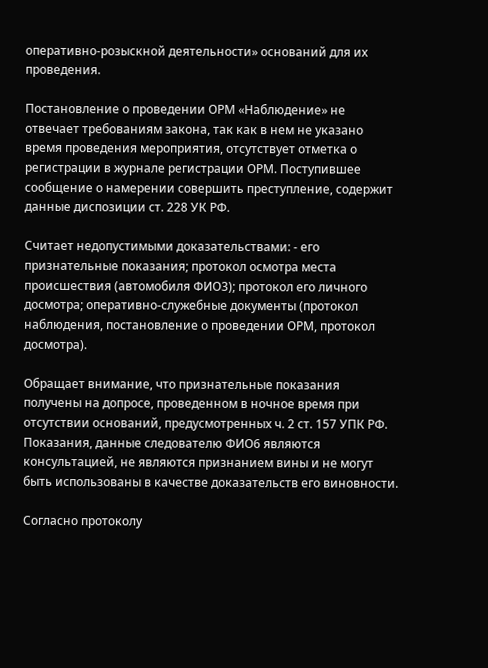оперативно-розыскной деятельности» оснований для их проведения.

Постановление о проведении ОРМ «Наблюдение» не отвечает требованиям закона, так как в нем не указано время проведения мероприятия, отсутствует отметка о регистрации в журнале регистрации ОРМ. Поступившее сообщение о намерении совершить преступление, содержит данные диспозиции ст. 228 УК РФ.

Считает недопустимыми доказательствами: - его признательные показания; протокол осмотра места происшествия (автомобиля ФИО3); протокол его личного досмотра; оперативно-служебные документы (протокол наблюдения, постановление о проведении ОРМ, протокол досмотра).

Обращает внимание, что признательные показания получены на допросе, проведенном в ночное время при отсутствии оснований, предусмотренных ч. 2 ст. 157 УПК РФ. Показания, данные следователю ФИО6 являются консультацией, не являются признанием вины и не могут быть использованы в качестве доказательств его виновности.

Согласно протоколу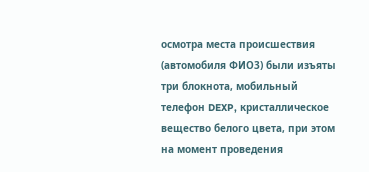осмотра места происшествия (автомобиля ФИО3) были изъяты три блокнота, мобильный телефон DEXP, кристаллическое вещество белого цвета, при этом на момент проведения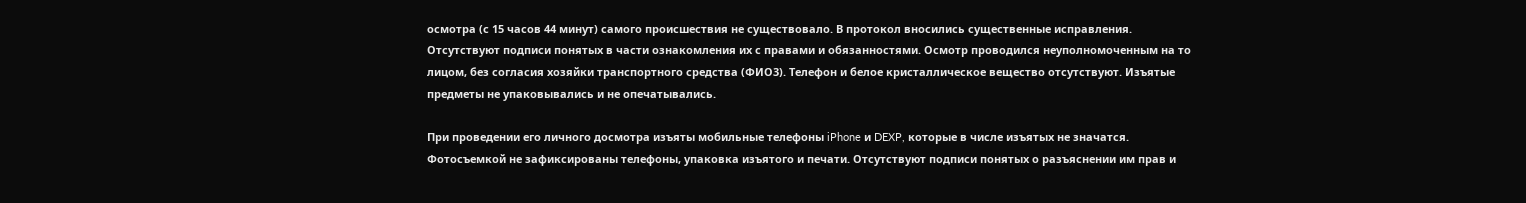осмотра (с 15 часов 44 минут) самого происшествия не существовало. В протокол вносились существенные исправления. Отсутствуют подписи понятых в части ознакомления их с правами и обязанностями. Осмотр проводился неуполномоченным на то лицом, без согласия хозяйки транспортного средства (ФИО3). Телефон и белое кристаллическое вещество отсутствуют. Изъятые предметы не упаковывались и не опечатывались.

При проведении его личного досмотра изъяты мобильные телефоны iPhone и DEXP, которые в числе изъятых не значатся. Фотосъемкой не зафиксированы телефоны, упаковка изъятого и печати. Отсутствуют подписи понятых о разъяснении им прав и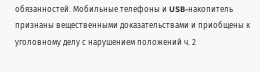обязанностей. Мобильные телефоны и USB-накопитель признаны вещественными доказательствами и приобщены к уголовному делу с нарушением положений ч. 2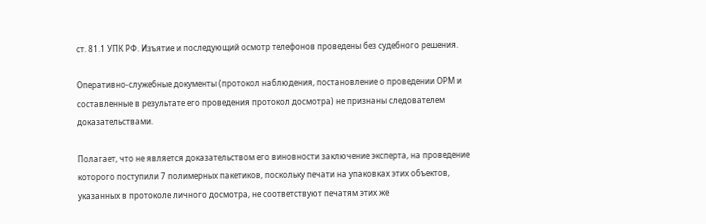ст. 81.1 УПК РФ. Изъятие и последующий осмотр телефонов проведены без судебного решения.

Оперативно-служебные документы (протокол наблюдения, постановление о проведении ОРМ и составленные в результате его проведения протокол досмотра) не признаны следователем доказательствами.

Полагает, что не является доказательством его виновности заключение эксперта, на проведение которого поступили 7 полимерных пакетиков, поскольку печати на упаковках этих объектов, указанных в протоколе личного досмотра, не соответствуют печатям этих же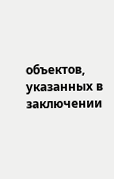объектов, указанных в заключении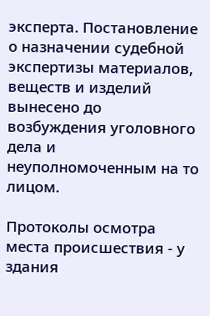эксперта. Постановление о назначении судебной экспертизы материалов, веществ и изделий вынесено до возбуждения уголовного дела и неуполномоченным на то лицом.

Протоколы осмотра места происшествия - у здания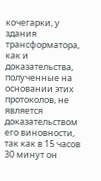кочегарки, у здания трансформатора, как и доказательства, полученные на основании этих протоколов, не является доказательством его виновности, так как в 15 часов 30 минут он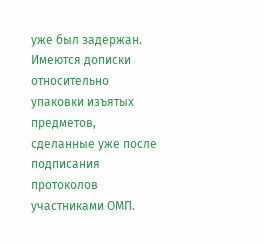уже был задержан. Имеются дописки относительно упаковки изъятых предметов, сделанные уже после подписания протоколов участниками ОМП.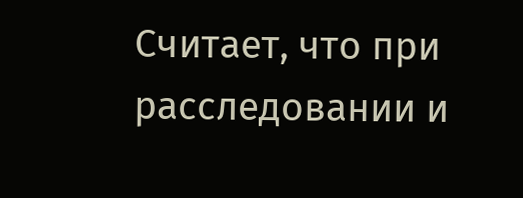Считает, что при расследовании и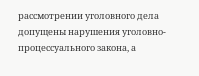рассмотрении уголовного дела допущены нарушения уголовно-процессуального закона, а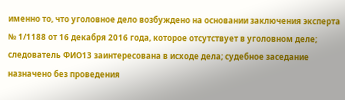именно то, что уголовное дело возбуждено на основании заключения эксперта № 1/1188 от 16 декабря 2016 года, которое отсутствует в уголовном деле; следователь ФИО13 заинтересована в исходе дела; судебное заседание назначено без проведения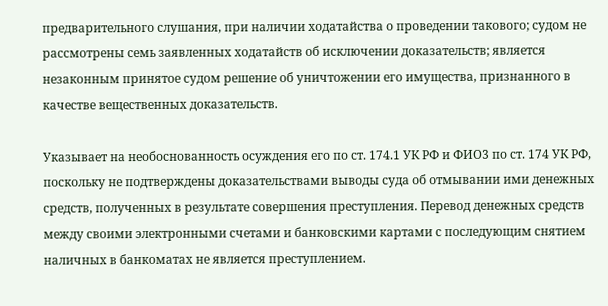предварительного слушания, при наличии ходатайства о проведении такового; судом не рассмотрены семь заявленных ходатайств об исключении доказательств; является незаконным принятое судом решение об уничтожении его имущества, признанного в качестве вещественных доказательств.

Указывает на необоснованность осуждения его по ст. 174.1 УК РФ и ФИО3 по ст. 174 УК РФ, поскольку не подтверждены доказательствами выводы суда об отмывании ими денежных средств, полученных в результате совершения преступления. Перевод денежных средств между своими электронными счетами и банковскими картами с последующим снятием наличных в банкоматах не является преступлением.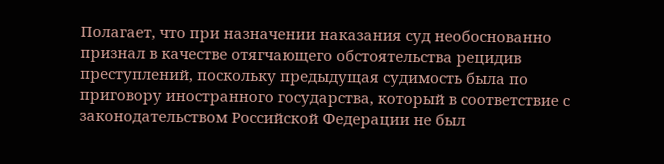Полагает, что при назначении наказания суд необоснованно признал в качестве отягчающего обстоятельства рецидив преступлений, поскольку предыдущая судимость была по приговору иностранного государства, который в соответствие с законодательством Российской Федерации не был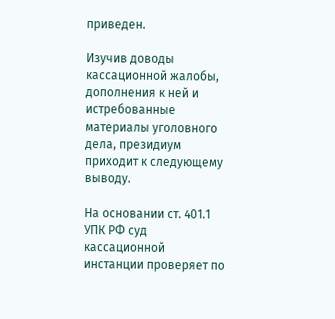приведен.

Изучив доводы кассационной жалобы, дополнения к ней и истребованные материалы уголовного дела, президиум приходит к следующему выводу.

На основании ст. 401.1 УПК РФ суд кассационной инстанции проверяет по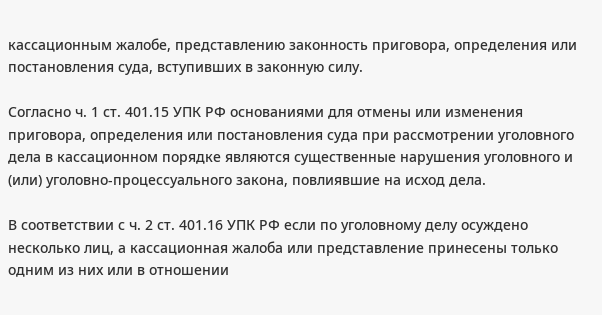кассационным жалобе, представлению законность приговора, определения или постановления суда, вступивших в законную силу.

Согласно ч. 1 ст. 401.15 УПК РФ основаниями для отмены или изменения приговора, определения или постановления суда при рассмотрении уголовного дела в кассационном порядке являются существенные нарушения уголовного и (или) уголовно-процессуального закона, повлиявшие на исход дела.

В соответствии с ч. 2 ст. 401.16 УПК РФ если по уголовному делу осуждено несколько лиц, а кассационная жалоба или представление принесены только одним из них или в отношении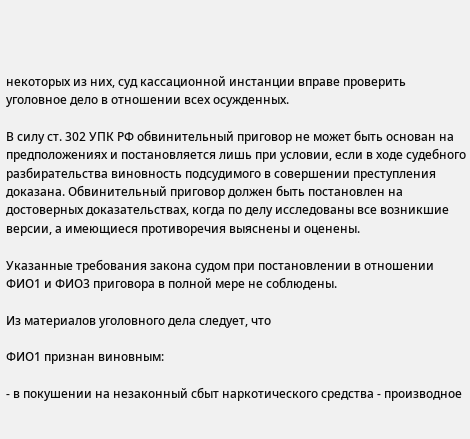некоторых из них, суд кассационной инстанции вправе проверить уголовное дело в отношении всех осужденных.

В силу ст. 302 УПК РФ обвинительный приговор не может быть основан на предположениях и постановляется лишь при условии, если в ходе судебного разбирательства виновность подсудимого в совершении преступления доказана. Обвинительный приговор должен быть постановлен на достоверных доказательствах, когда по делу исследованы все возникшие версии, а имеющиеся противоречия выяснены и оценены.

Указанные требования закона судом при постановлении в отношении ФИО1 и ФИО3 приговора в полной мере не соблюдены.

Из материалов уголовного дела следует, что

ФИО1 признан виновным:

- в покушении на незаконный сбыт наркотического средства - производное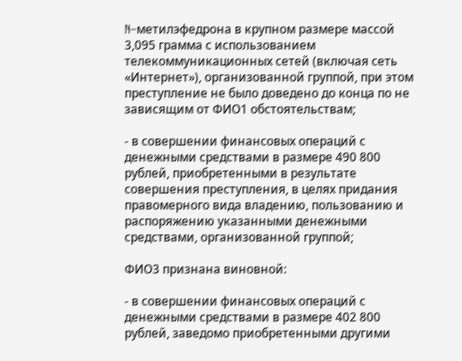N–метилэфедрона в крупном размере массой 3,095 грамма с использованием телекоммуникационных сетей (включая сеть «Интернет»), организованной группой, при этом преступление не было доведено до конца по не зависящим от ФИО1 обстоятельствам;

- в совершении финансовых операций с денежными средствами в размере 490 800 рублей, приобретенными в результате совершения преступления, в целях придания правомерного вида владению, пользованию и распоряжению указанными денежными средствами, организованной группой;

ФИО3 признана виновной:

- в совершении финансовых операций с денежными средствами в размере 402 800 рублей, заведомо приобретенными другими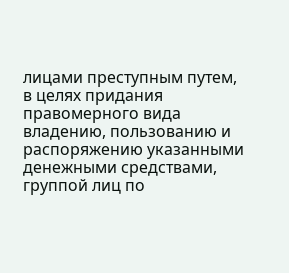лицами преступным путем, в целях придания правомерного вида владению, пользованию и распоряжению указанными денежными средствами, группой лиц по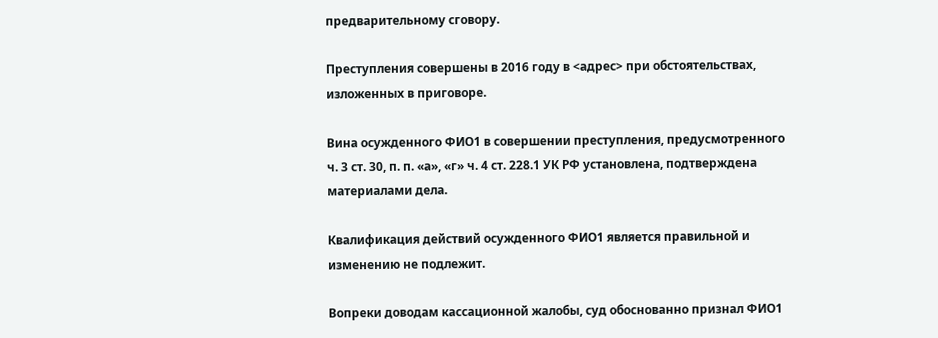предварительному сговору.

Преступления совершены в 2016 году в <адрес> при обстоятельствах, изложенных в приговоре.

Вина осужденного ФИО1 в совершении преступления, предусмотренного ч. 3 ст. 30, п. п. «а», «г» ч. 4 ст. 228.1 УК РФ установлена, подтверждена материалами дела.

Квалификация действий осужденного ФИО1 является правильной и изменению не подлежит.

Вопреки доводам кассационной жалобы, суд обоснованно признал ФИО1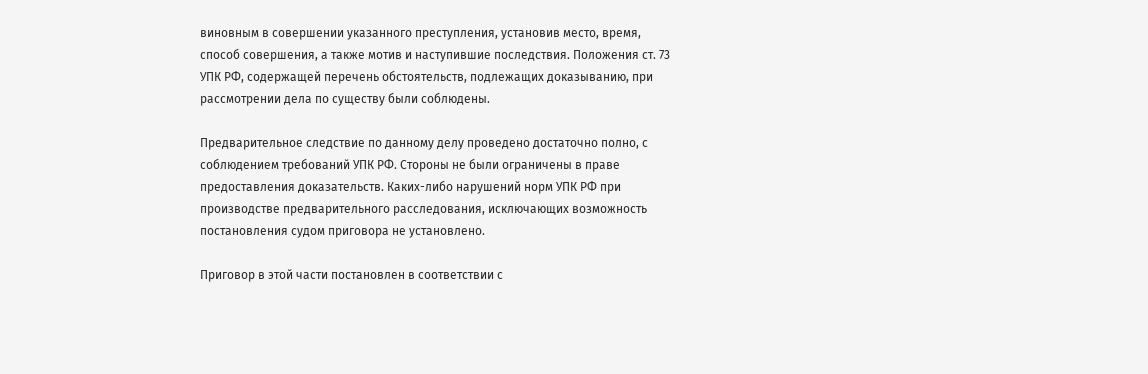виновным в совершении указанного преступления, установив место, время, способ совершения, а также мотив и наступившие последствия. Положения ст. 73 УПК РФ, содержащей перечень обстоятельств, подлежащих доказыванию, при рассмотрении дела по существу были соблюдены.

Предварительное следствие по данному делу проведено достаточно полно, с соблюдением требований УПК РФ. Стороны не были ограничены в праве предоставления доказательств. Каких-либо нарушений норм УПК РФ при производстве предварительного расследования, исключающих возможность постановления судом приговора не установлено.

Приговор в этой части постановлен в соответствии с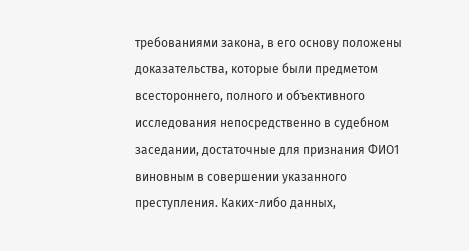требованиями закона, в его основу положены доказательства, которые были предметом всестороннего, полного и объективного исследования непосредственно в судебном заседании, достаточные для признания ФИО1 виновным в совершении указанного преступления. Каких-либо данных,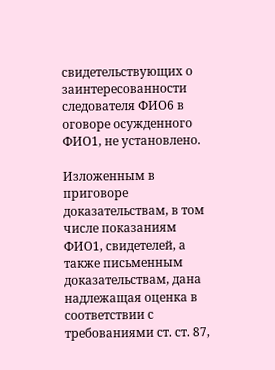свидетельствующих о заинтересованности следователя ФИО6 в оговоре осужденного ФИО1, не установлено.

Изложенным в приговоре доказательствам, в том числе показаниям ФИО1, свидетелей, а также письменным доказательствам, дана надлежащая оценка в соответствии с требованиями ст. ст. 87,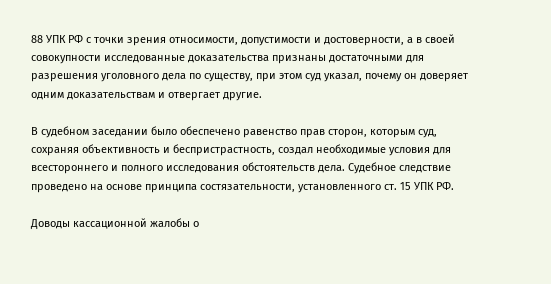88 УПК РФ с точки зрения относимости, допустимости и достоверности, а в своей совокупности исследованные доказательства признаны достаточными для разрешения уголовного дела по существу, при этом суд указал, почему он доверяет одним доказательствам и отвергает другие.

В судебном заседании было обеспечено равенство прав сторон, которым суд, сохраняя объективность и беспристрастность, создал необходимые условия для всестороннего и полного исследования обстоятельств дела. Судебное следствие проведено на основе принципа состязательности, установленного ст. 15 УПК РФ.

Доводы кассационной жалобы о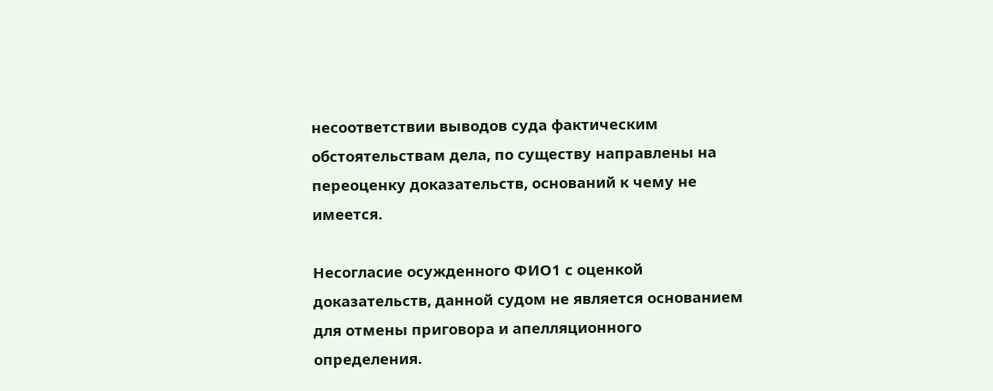несоответствии выводов суда фактическим обстоятельствам дела, по существу направлены на переоценку доказательств, оснований к чему не имеется.

Несогласие осужденного ФИО1 с оценкой доказательств, данной судом не является основанием для отмены приговора и апелляционного определения.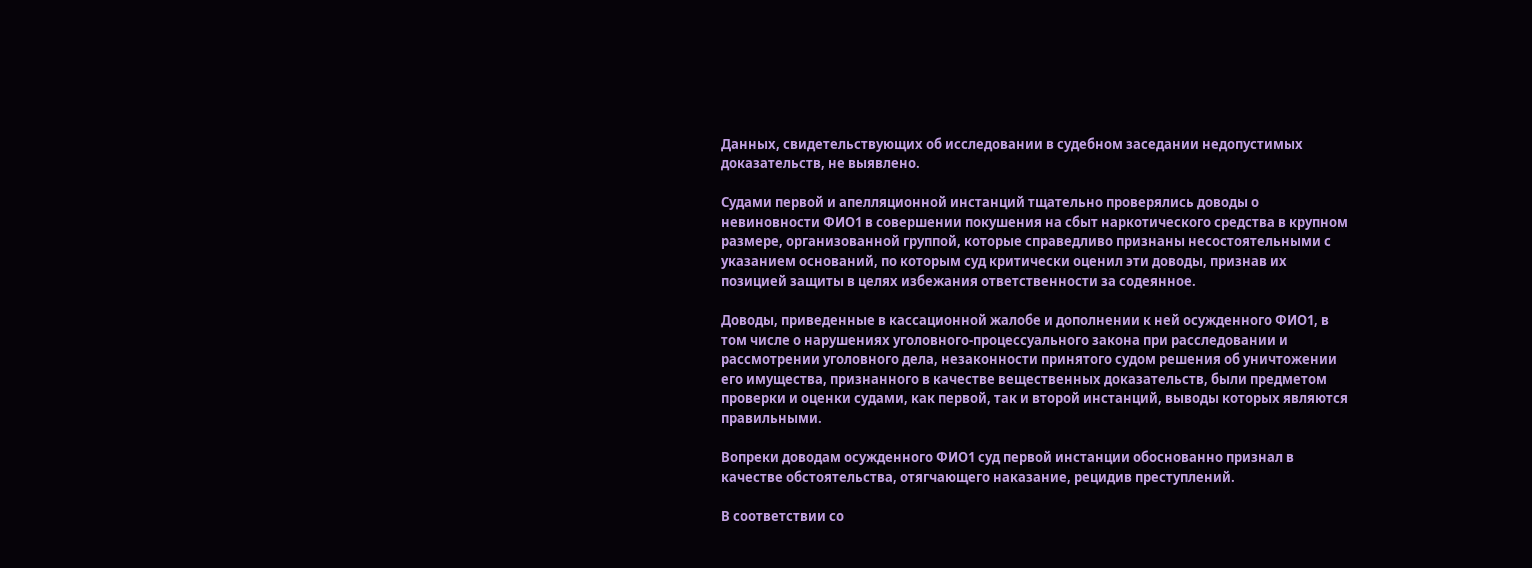Данных, свидетельствующих об исследовании в судебном заседании недопустимых доказательств, не выявлено.

Судами первой и апелляционной инстанций тщательно проверялись доводы о невиновности ФИО1 в совершении покушения на сбыт наркотического средства в крупном размере, организованной группой, которые справедливо признаны несостоятельными с указанием оснований, по которым суд критически оценил эти доводы, признав их позицией защиты в целях избежания ответственности за содеянное.

Доводы, приведенные в кассационной жалобе и дополнении к ней осужденного ФИО1, в том числе о нарушениях уголовного-процессуального закона при расследовании и рассмотрении уголовного дела, незаконности принятого судом решения об уничтожении его имущества, признанного в качестве вещественных доказательств, были предметом проверки и оценки судами, как первой, так и второй инстанций, выводы которых являются правильными.

Вопреки доводам осужденного ФИО1 суд первой инстанции обоснованно признал в качестве обстоятельства, отягчающего наказание, рецидив преступлений.

В соответствии со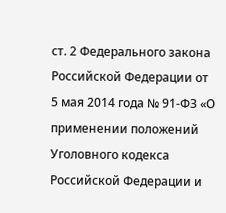ст. 2 Федерального закона Российской Федерации от 5 мая 2014 года № 91-ФЗ «О применении положений Уголовного кодекса Российской Федерации и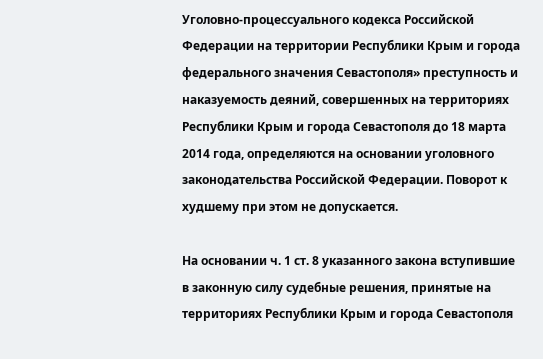Уголовно-процессуального кодекса Российской Федерации на территории Республики Крым и города федерального значения Севастополя» преступность и наказуемость деяний, совершенных на территориях Республики Крым и города Севастополя до 18 марта 2014 года, определяются на основании уголовного законодательства Российской Федерации. Поворот к худшему при этом не допускается.

На основании ч. 1 ст. 8 указанного закона вступившие в законную силу судебные решения, принятые на территориях Республики Крым и города Севастополя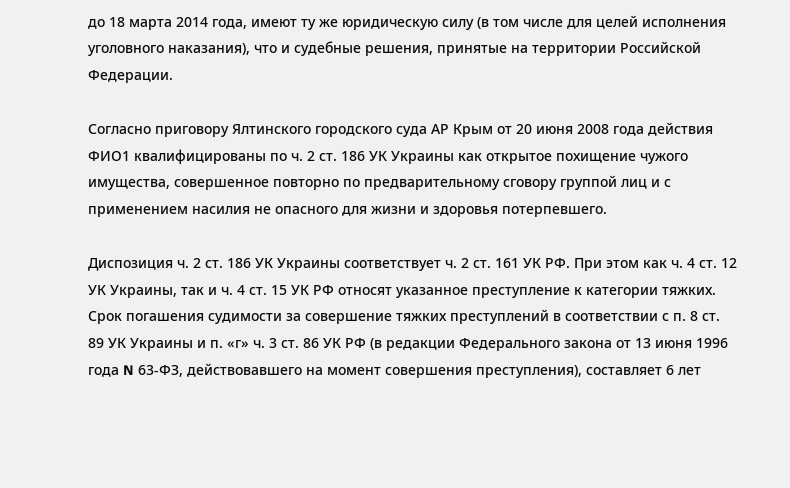до 18 марта 2014 года, имеют ту же юридическую силу (в том числе для целей исполнения уголовного наказания), что и судебные решения, принятые на территории Российской Федерации.

Согласно приговору Ялтинского городского суда АР Крым от 20 июня 2008 года действия ФИО1 квалифицированы по ч. 2 ст. 186 УК Украины как открытое похищение чужого имущества, совершенное повторно по предварительному сговору группой лиц и с применением насилия не опасного для жизни и здоровья потерпевшего.

Диспозиция ч. 2 ст. 186 УК Украины соответствует ч. 2 ст. 161 УК РФ. При этом как ч. 4 ст. 12 УК Украины, так и ч. 4 ст. 15 УК РФ относят указанное преступление к категории тяжких. Срок погашения судимости за совершение тяжких преступлений в соответствии с п. 8 ст. 89 УК Украины и п. «г» ч. 3 ст. 86 УК РФ (в редакции Федерального закона от 13 июня 1996 года N 63-ФЗ, действовавшего на момент совершения преступления), составляет 6 лет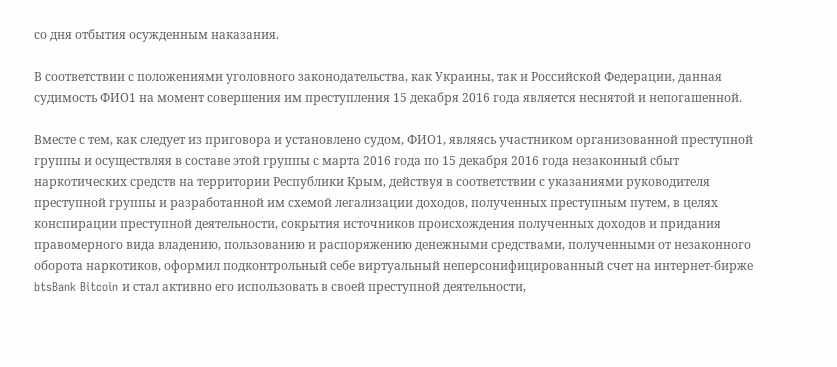со дня отбытия осужденным наказания.

В соответствии с положениями уголовного законодательства, как Украины, так и Российской Федерации, данная судимость ФИО1 на момент совершения им преступления 15 декабря 2016 года является неснятой и непогашенной.

Вместе с тем, как следует из приговора и установлено судом, ФИО1, являясь участником организованной преступной группы и осуществляя в составе этой группы с марта 2016 года по 15 декабря 2016 года незаконный сбыт наркотических средств на территории Республики Крым, действуя в соответствии с указаниями руководителя преступной группы и разработанной им схемой легализации доходов, полученных преступным путем, в целях конспирации преступной деятельности, сокрытия источников происхождения полученных доходов и придания правомерного вида владению, пользованию и распоряжению денежными средствами, полученными от незаконного оборота наркотиков, оформил подконтрольный себе виртуальный неперсонифицированный счет на интернет-бирже btsBank Bitcoin и стал активно его использовать в своей преступной деятельности,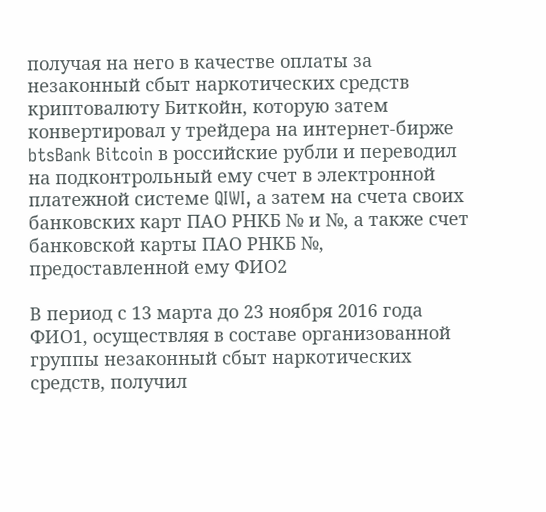получая на него в качестве оплаты за незаконный сбыт наркотических средств криптовалюту Биткойн, которую затем конвертировал у трейдера на интернет-бирже btsBank Bitcoin в российские рубли и переводил на подконтрольный ему счет в электронной платежной системе QIWI, а затем на счета своих банковских карт ПАО РНКБ № и №, а также счет банковской карты ПАО РНКБ №, предоставленной ему ФИО2

В период с 13 марта до 23 ноября 2016 года ФИО1, осуществляя в составе организованной группы незаконный сбыт наркотических средств, получил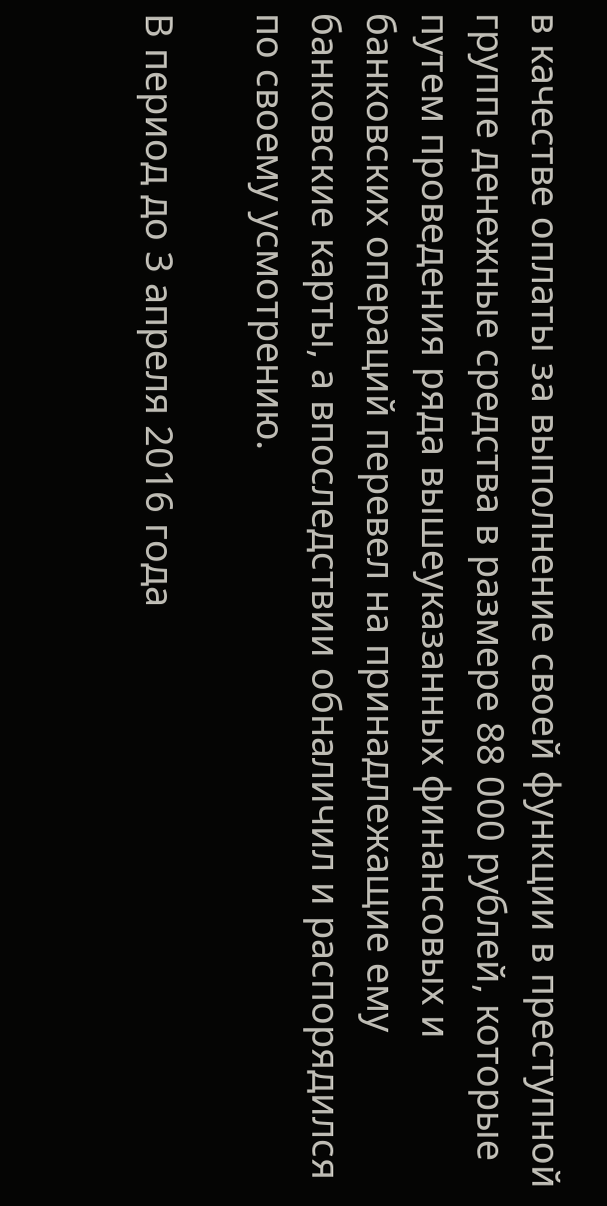в качестве оплаты за выполнение своей функции в преступной группе денежные средства в размере 88 000 рублей, которые путем проведения ряда вышеуказанных финансовых и банковских операций перевел на принадлежащие ему банковские карты, а впоследствии обналичил и распорядился по своему усмотрению.

В период до 3 апреля 2016 года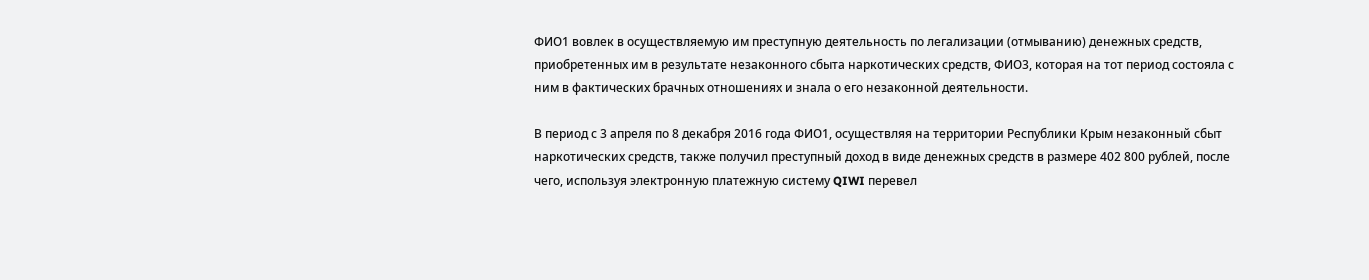ФИО1 вовлек в осуществляемую им преступную деятельность по легализации (отмыванию) денежных средств, приобретенных им в результате незаконного сбыта наркотических средств, ФИО3, которая на тот период состояла с ним в фактических брачных отношениях и знала о его незаконной деятельности.

В период с 3 апреля по 8 декабря 2016 года ФИО1, осуществляя на территории Республики Крым незаконный сбыт наркотических средств, также получил преступный доход в виде денежных средств в размере 402 800 рублей, после чего, используя электронную платежную систему QIWI перевел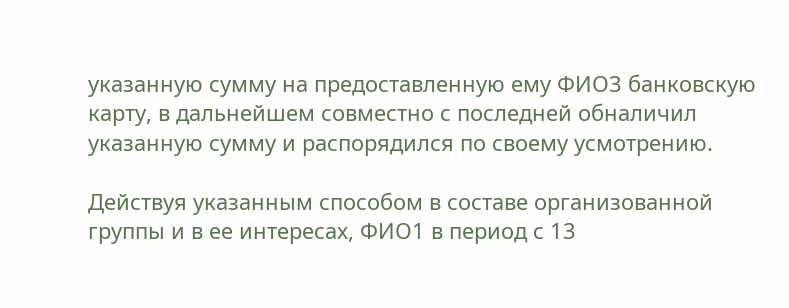указанную сумму на предоставленную ему ФИО3 банковскую карту, в дальнейшем совместно с последней обналичил указанную сумму и распорядился по своему усмотрению.

Действуя указанным способом в составе организованной группы и в ее интересах, ФИО1 в период с 13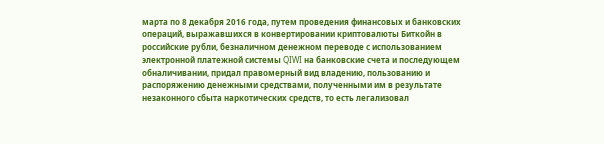марта по 8 декабря 2016 года, путем проведения финансовых и банковских операций, выражавшихся в конвертировании криптовалюты Биткойн в российские рубли, безналичном денежном переводе с использованием электронной платежной системы QIWI на банковские счета и последующем обналичивании, придал правомерный вид владению, пользованию и распоряжению денежными средствами, полученными им в результате незаконного сбыта наркотических средств, то есть легализовал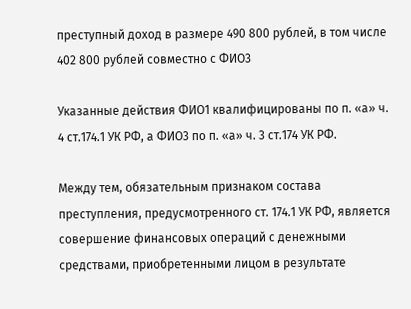преступный доход в размере 490 800 рублей, в том числе 402 800 рублей совместно с ФИО3

Указанные действия ФИО1 квалифицированы по п. «а» ч. 4 ст.174.1 УК РФ, а ФИО3 по п. «а» ч. 3 ст.174 УК РФ.

Между тем, обязательным признаком состава преступления, предусмотренного ст. 174.1 УК РФ, является совершение финансовых операций с денежными средствами, приобретенными лицом в результате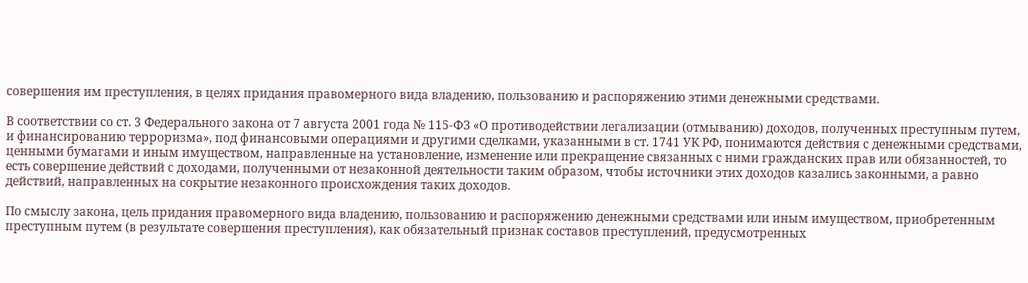совершения им преступления, в целях придания правомерного вида владению, пользованию и распоряжению этими денежными средствами.

В соответствии со ст. 3 Федерального закона от 7 августа 2001 года № 115-ФЗ «О противодействии легализации (отмыванию) доходов, полученных преступным путем, и финансированию терроризма», под финансовыми операциями и другими сделками, указанными в ст. 1741 УК РФ, понимаются действия с денежными средствами, ценными бумагами и иным имуществом, направленные на установление, изменение или прекращение связанных с ними гражданских прав или обязанностей, то есть совершение действий с доходами, полученными от незаконной деятельности таким образом, чтобы источники этих доходов казались законными, а равно действий, направленных на сокрытие незаконного происхождения таких доходов.

По смыслу закона, цель придания правомерного вида владению, пользованию и распоряжению денежными средствами или иным имуществом, приобретенным преступным путем (в результате совершения преступления), как обязательный признак составов преступлений, предусмотренных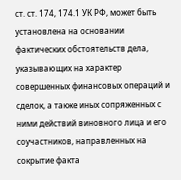ст. ст. 174, 174.1 УК РФ, может быть установлена на основании фактических обстоятельств дела, указывающих на характер совершенных финансовых операций и сделок, а также иных сопряженных с ними действий виновного лица и его соучастников, направленных на сокрытие факта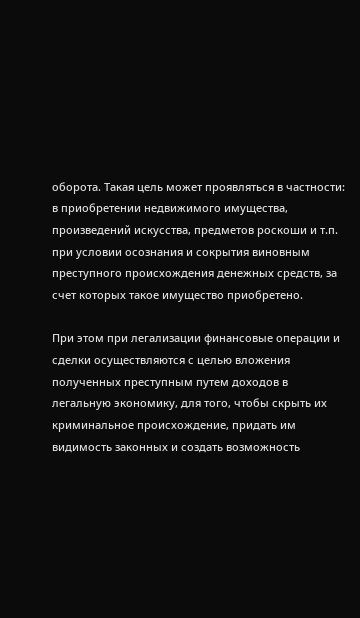оборота. Такая цель может проявляться в частности: в приобретении недвижимого имущества, произведений искусства, предметов роскоши и т.п. при условии осознания и сокрытия виновным преступного происхождения денежных средств, за счет которых такое имущество приобретено.

При этом при легализации финансовые операции и сделки осуществляются с целью вложения полученных преступным путем доходов в легальную экономику, для того, чтобы скрыть их криминальное происхождение, придать им видимость законных и создать возможность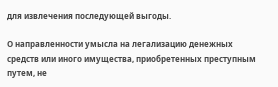для извлечения последующей выгоды.

О направленности умысла на легализацию денежных средств или иного имущества, приобретенных преступным путем, не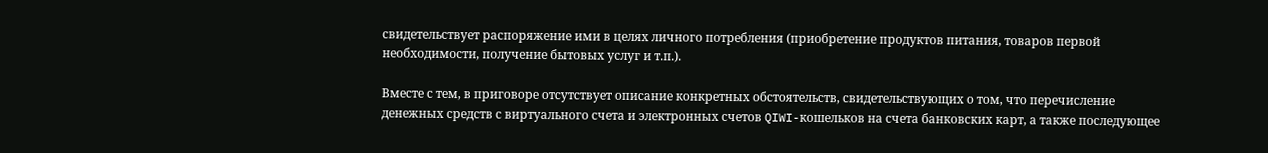свидетельствует распоряжение ими в целях личного потребления (приобретение продуктов питания, товаров первой необходимости, получение бытовых услуг и т.п.).

Вместе с тем, в приговоре отсутствует описание конкретных обстоятельств, свидетельствующих о том, что перечисление денежных средств с виртуального счета и электронных счетов QIWI-кошельков на счета банковских карт, а также последующее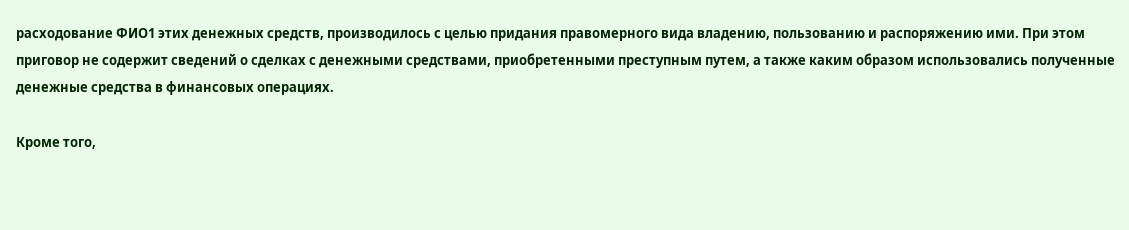расходование ФИО1 этих денежных средств, производилось с целью придания правомерного вида владению, пользованию и распоряжению ими. При этом приговор не содержит сведений о сделках с денежными средствами, приобретенными преступным путем, а также каким образом использовались полученные денежные средства в финансовых операциях.

Кроме того,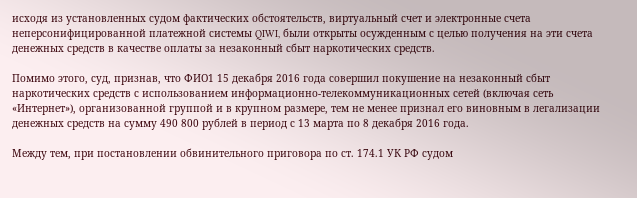исходя из установленных судом фактических обстоятельств, виртуальный счет и электронные счета неперсонифицированной платежной системы QIWI, были открыты осужденным с целью получения на эти счета денежных средств в качестве оплаты за незаконный сбыт наркотических средств.

Помимо этого, суд, признав, что ФИО1 15 декабря 2016 года совершил покушение на незаконный сбыт наркотических средств с использованием информационно-телекоммуникационных сетей (включая сеть «Интернет»), организованной группой и в крупном размере, тем не менее признал его виновным в легализации денежных средств на сумму 490 800 рублей в период с 13 марта по 8 декабря 2016 года.

Между тем, при постановлении обвинительного приговора по ст. 174.1 УК РФ судом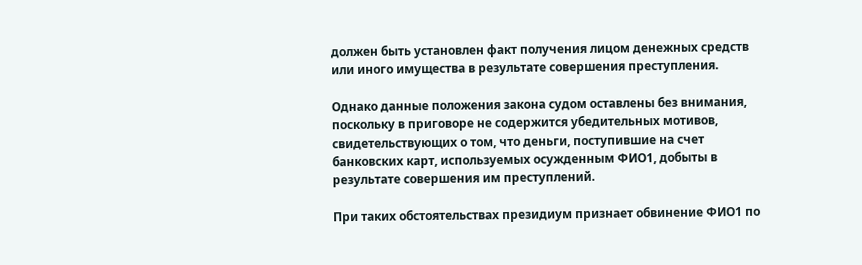должен быть установлен факт получения лицом денежных средств или иного имущества в результате совершения преступления.

Однако данные положения закона судом оставлены без внимания, поскольку в приговоре не содержится убедительных мотивов, свидетельствующих о том, что деньги, поступившие на счет банковских карт, используемых осужденным ФИО1, добыты в результате совершения им преступлений.

При таких обстоятельствах президиум признает обвинение ФИО1 по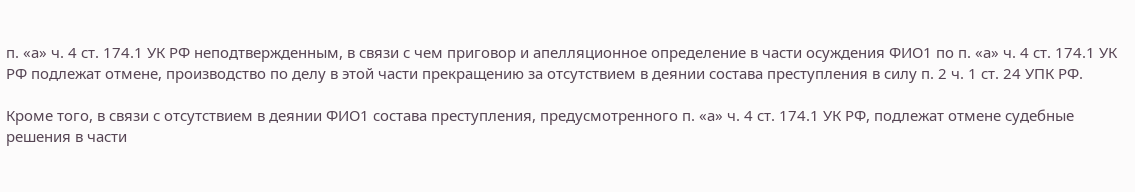п. «а» ч. 4 ст. 174.1 УК РФ неподтвержденным, в связи с чем приговор и апелляционное определение в части осуждения ФИО1 по п. «а» ч. 4 ст. 174.1 УК РФ подлежат отмене, производство по делу в этой части прекращению за отсутствием в деянии состава преступления в силу п. 2 ч. 1 ст. 24 УПК РФ.

Кроме того, в связи с отсутствием в деянии ФИО1 состава преступления, предусмотренного п. «а» ч. 4 ст. 174.1 УК РФ, подлежат отмене судебные решения в части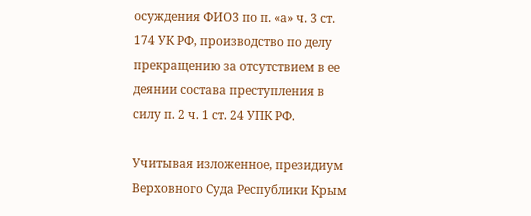осуждения ФИО3 по п. «а» ч. 3 ст. 174 УК РФ, производство по делу прекращению за отсутствием в ее деянии состава преступления в силу п. 2 ч. 1 ст. 24 УПК РФ.

Учитывая изложенное, президиум Верховного Суда Республики Крым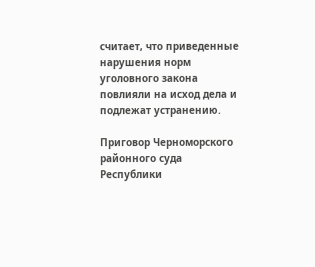считает, что приведенные нарушения норм уголовного закона повлияли на исход дела и подлежат устранению.

Приговор Черноморского районного суда Республики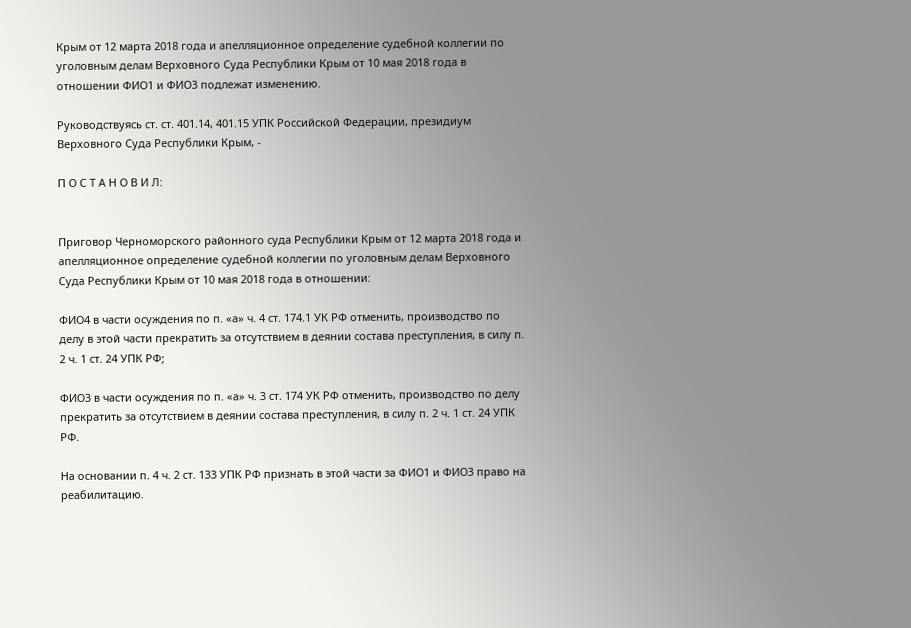Крым от 12 марта 2018 года и апелляционное определение судебной коллегии по уголовным делам Верховного Суда Республики Крым от 10 мая 2018 года в отношении ФИО1 и ФИО3 подлежат изменению.

Руководствуясь ст. ст. 401.14, 401.15 УПК Российской Федерации, президиум Верховного Суда Республики Крым, -

П О С Т А Н О В И Л:


Приговор Черноморского районного суда Республики Крым от 12 марта 2018 года и апелляционное определение судебной коллегии по уголовным делам Верховного Суда Республики Крым от 10 мая 2018 года в отношении:

ФИО4 в части осуждения по п. «а» ч. 4 ст. 174.1 УК РФ отменить, производство по делу в этой части прекратить за отсутствием в деянии состава преступления, в силу п. 2 ч. 1 ст. 24 УПК РФ;

ФИО3 в части осуждения по п. «а» ч. 3 ст. 174 УК РФ отменить, производство по делу прекратить за отсутствием в деянии состава преступления, в силу п. 2 ч. 1 ст. 24 УПК РФ.

На основании п. 4 ч. 2 ст. 133 УПК РФ признать в этой части за ФИО1 и ФИО3 право на реабилитацию.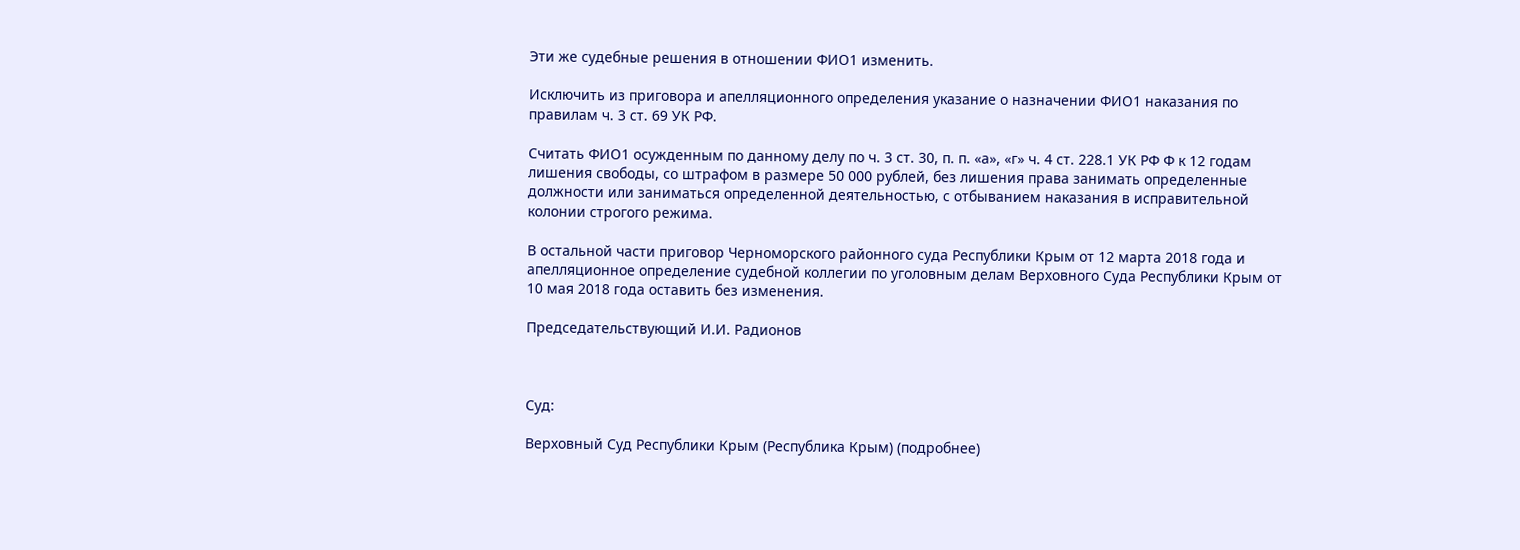Эти же судебные решения в отношении ФИО1 изменить.

Исключить из приговора и апелляционного определения указание о назначении ФИО1 наказания по правилам ч. 3 ст. 69 УК РФ.

Считать ФИО1 осужденным по данному делу по ч. 3 ст. 30, п. п. «а», «г» ч. 4 ст. 228.1 УК РФ Ф к 12 годам лишения свободы, со штрафом в размере 50 000 рублей, без лишения права занимать определенные должности или заниматься определенной деятельностью, с отбыванием наказания в исправительной колонии строгого режима.

В остальной части приговор Черноморского районного суда Республики Крым от 12 марта 2018 года и апелляционное определение судебной коллегии по уголовным делам Верховного Суда Республики Крым от 10 мая 2018 года оставить без изменения.

Председательствующий И.И. Радионов



Суд:

Верховный Суд Республики Крым (Республика Крым) (подробнее)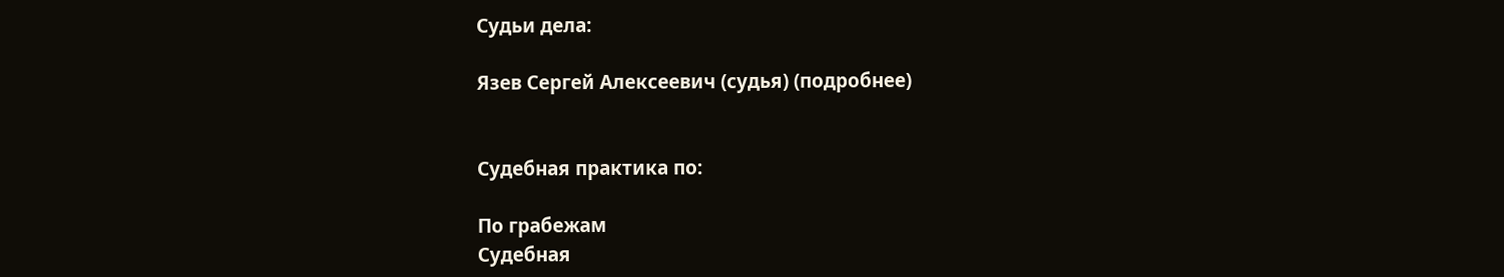Судьи дела:

Язев Сергей Алексеевич (судья) (подробнее)


Судебная практика по:

По грабежам
Судебная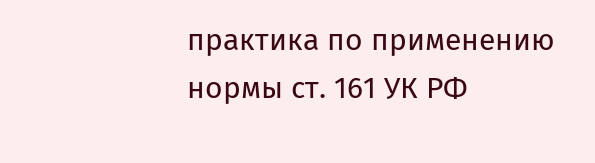практика по применению нормы ст. 161 УК РФ